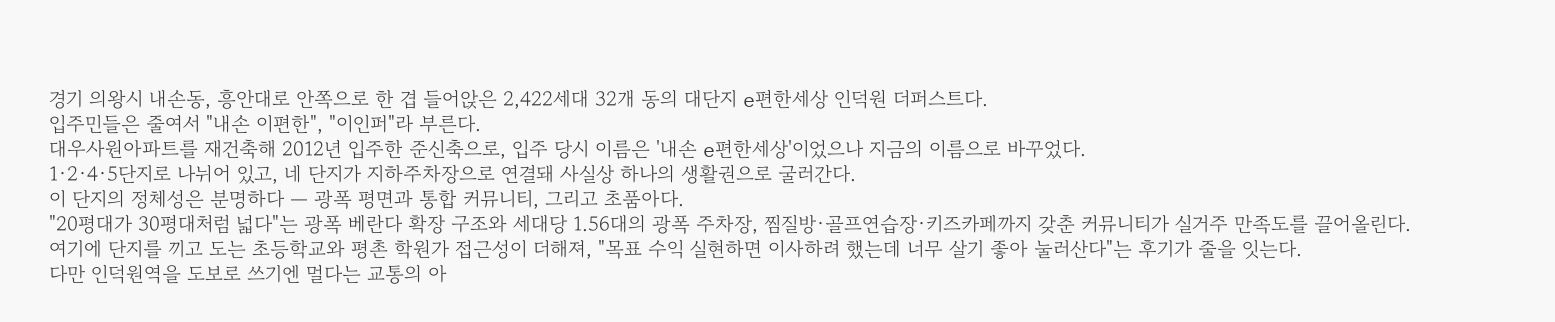경기 의왕시 내손동, 흥안대로 안쪽으로 한 겹 들어앉은 2,422세대 32개 동의 대단지 e편한세상 인덕원 더퍼스트다.
입주민들은 줄여서 "내손 이편한", "이인퍼"라 부른다.
대우사원아파트를 재건축해 2012년 입주한 준신축으로, 입주 당시 이름은 '내손 e편한세상'이었으나 지금의 이름으로 바꾸었다.
1·2·4·5단지로 나뉘어 있고, 네 단지가 지하주차장으로 연결돼 사실상 하나의 생활권으로 굴러간다.
이 단지의 정체성은 분명하다 — 광폭 평면과 통합 커뮤니티, 그리고 초품아다.
"20평대가 30평대처럼 넓다"는 광폭 베란다 확장 구조와 세대당 1.56대의 광폭 주차장, 찜질방·골프연습장·키즈카페까지 갖춘 커뮤니티가 실거주 만족도를 끌어올린다.
여기에 단지를 끼고 도는 초등학교와 평촌 학원가 접근성이 더해져, "목표 수익 실현하면 이사하려 했는데 너무 살기 좋아 눌러산다"는 후기가 줄을 잇는다.
다만 인덕원역을 도보로 쓰기엔 멀다는 교통의 아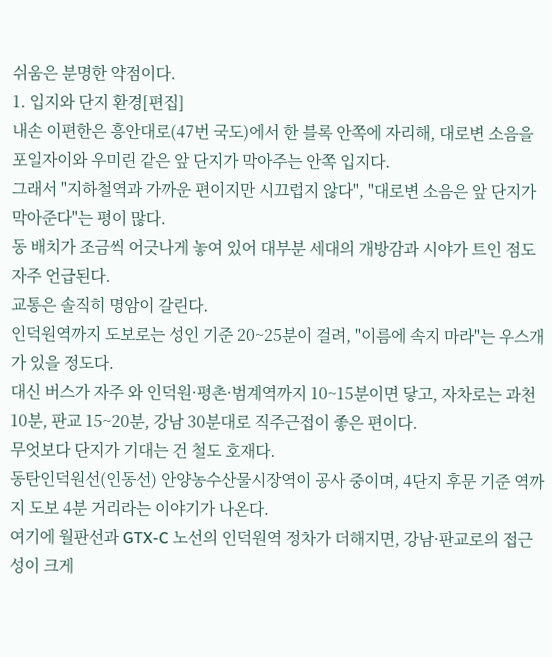쉬움은 분명한 약점이다.
1. 입지와 단지 환경[편집]
내손 이편한은 흥안대로(47번 국도)에서 한 블록 안쪽에 자리해, 대로변 소음을 포일자이와 우미린 같은 앞 단지가 막아주는 안쪽 입지다.
그래서 "지하철역과 가까운 편이지만 시끄럽지 않다", "대로변 소음은 앞 단지가 막아준다"는 평이 많다.
동 배치가 조금씩 어긋나게 놓여 있어 대부분 세대의 개방감과 시야가 트인 점도 자주 언급된다.
교통은 솔직히 명암이 갈린다.
인덕원역까지 도보로는 성인 기준 20~25분이 걸려, "이름에 속지 마라"는 우스개가 있을 정도다.
대신 버스가 자주 와 인덕원·평촌·범계역까지 10~15분이면 닿고, 자차로는 과천 10분, 판교 15~20분, 강남 30분대로 직주근접이 좋은 편이다.
무엇보다 단지가 기대는 건 철도 호재다.
동탄인덕원선(인동선) 안양농수산물시장역이 공사 중이며, 4단지 후문 기준 역까지 도보 4분 거리라는 이야기가 나온다.
여기에 월판선과 GTX-C 노선의 인덕원역 정차가 더해지면, 강남·판교로의 접근성이 크게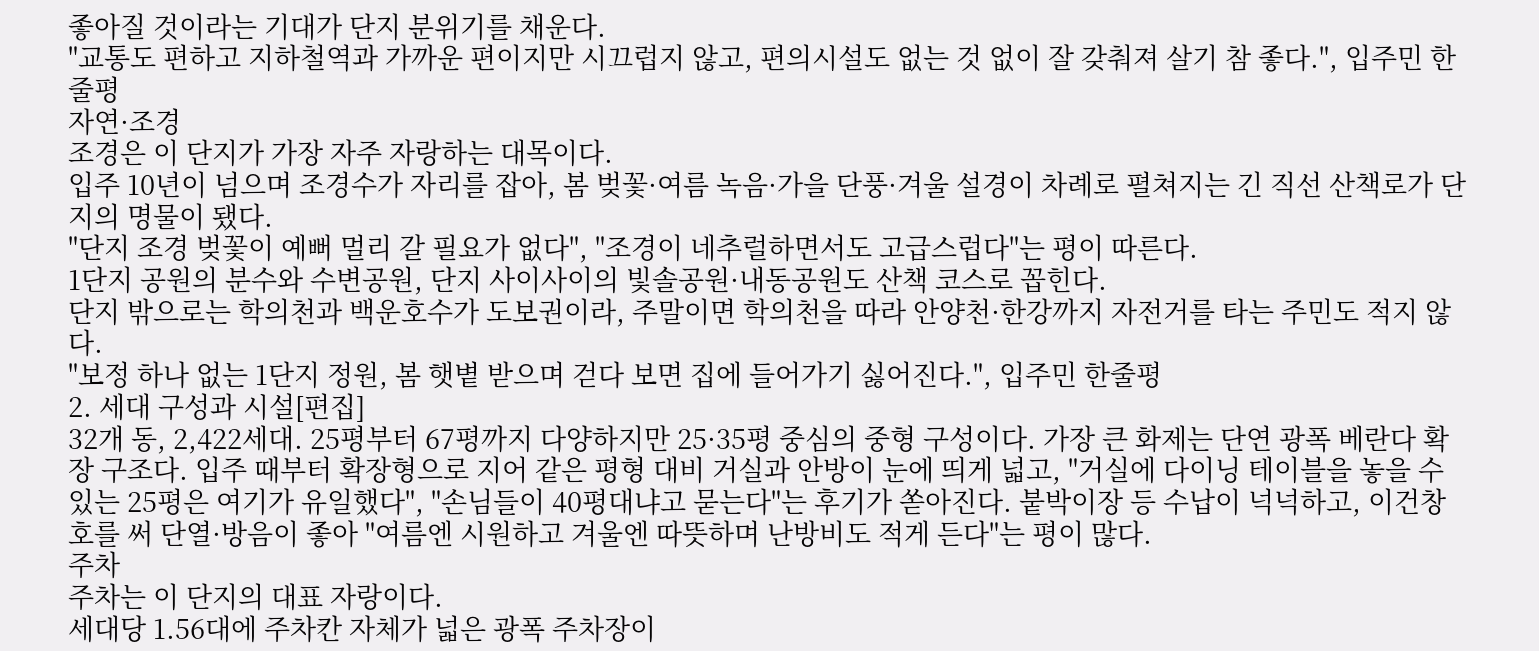좋아질 것이라는 기대가 단지 분위기를 채운다.
"교통도 편하고 지하철역과 가까운 편이지만 시끄럽지 않고, 편의시설도 없는 것 없이 잘 갖춰져 살기 참 좋다.", 입주민 한줄평
자연·조경
조경은 이 단지가 가장 자주 자랑하는 대목이다.
입주 10년이 넘으며 조경수가 자리를 잡아, 봄 벚꽃·여름 녹음·가을 단풍·겨울 설경이 차례로 펼쳐지는 긴 직선 산책로가 단지의 명물이 됐다.
"단지 조경 벚꽃이 예뻐 멀리 갈 필요가 없다", "조경이 네추럴하면서도 고급스럽다"는 평이 따른다.
1단지 공원의 분수와 수변공원, 단지 사이사이의 빛솔공원·내동공원도 산책 코스로 꼽힌다.
단지 밖으로는 학의천과 백운호수가 도보권이라, 주말이면 학의천을 따라 안양천·한강까지 자전거를 타는 주민도 적지 않다.
"보정 하나 없는 1단지 정원, 봄 햇볕 받으며 걷다 보면 집에 들어가기 싫어진다.", 입주민 한줄평
2. 세대 구성과 시설[편집]
32개 동, 2,422세대. 25평부터 67평까지 다양하지만 25·35평 중심의 중형 구성이다. 가장 큰 화제는 단연 광폭 베란다 확장 구조다. 입주 때부터 확장형으로 지어 같은 평형 대비 거실과 안방이 눈에 띄게 넓고, "거실에 다이닝 테이블을 놓을 수 있는 25평은 여기가 유일했다", "손님들이 40평대냐고 묻는다"는 후기가 쏟아진다. 붙박이장 등 수납이 넉넉하고, 이건창호를 써 단열·방음이 좋아 "여름엔 시원하고 겨울엔 따뜻하며 난방비도 적게 든다"는 평이 많다.
주차
주차는 이 단지의 대표 자랑이다.
세대당 1.56대에 주차칸 자체가 넓은 광폭 주차장이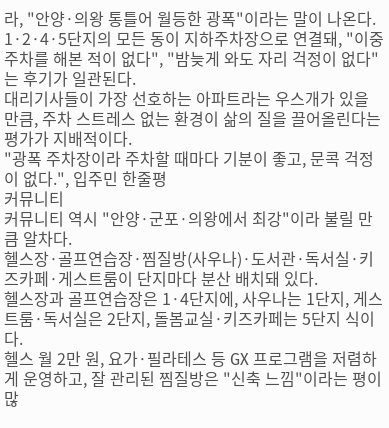라, "안양·의왕 통틀어 월등한 광폭"이라는 말이 나온다.
1·2·4·5단지의 모든 동이 지하주차장으로 연결돼, "이중주차를 해본 적이 없다", "밤늦게 와도 자리 걱정이 없다"는 후기가 일관된다.
대리기사들이 가장 선호하는 아파트라는 우스개가 있을 만큼, 주차 스트레스 없는 환경이 삶의 질을 끌어올린다는 평가가 지배적이다.
"광폭 주차장이라 주차할 때마다 기분이 좋고, 문콕 걱정이 없다.", 입주민 한줄평
커뮤니티
커뮤니티 역시 "안양·군포·의왕에서 최강"이라 불릴 만큼 알차다.
헬스장·골프연습장·찜질방(사우나)·도서관·독서실·키즈카페·게스트룸이 단지마다 분산 배치돼 있다.
헬스장과 골프연습장은 1·4단지에, 사우나는 1단지, 게스트룸·독서실은 2단지, 돌봄교실·키즈카페는 5단지 식이다.
헬스 월 2만 원, 요가·필라테스 등 GX 프로그램을 저렴하게 운영하고, 잘 관리된 찜질방은 "신축 느낌"이라는 평이 많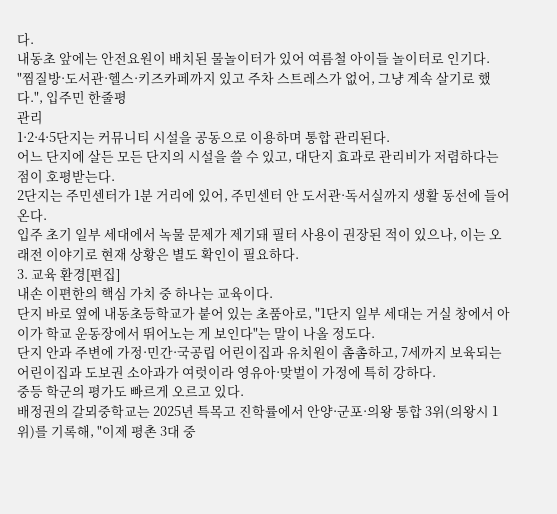다.
내동초 앞에는 안전요원이 배치된 물놀이터가 있어 여름철 아이들 놀이터로 인기다.
"찜질방·도서관·헬스·키즈카페까지 있고 주차 스트레스가 없어, 그냥 계속 살기로 했다.", 입주민 한줄평
관리
1·2·4·5단지는 커뮤니티 시설을 공동으로 이용하며 통합 관리된다.
어느 단지에 살든 모든 단지의 시설을 쓸 수 있고, 대단지 효과로 관리비가 저렴하다는 점이 호평받는다.
2단지는 주민센터가 1분 거리에 있어, 주민센터 안 도서관·독서실까지 생활 동선에 들어온다.
입주 초기 일부 세대에서 녹물 문제가 제기돼 필터 사용이 권장된 적이 있으나, 이는 오래전 이야기로 현재 상황은 별도 확인이 필요하다.
3. 교육 환경[편집]
내손 이편한의 핵심 가치 중 하나는 교육이다.
단지 바로 옆에 내동초등학교가 붙어 있는 초품아로, "1단지 일부 세대는 거실 창에서 아이가 학교 운동장에서 뛰어노는 게 보인다"는 말이 나올 정도다.
단지 안과 주변에 가정·민간·국공립 어린이집과 유치원이 촘촘하고, 7세까지 보육되는 어린이집과 도보권 소아과가 여럿이라 영유아·맞벌이 가정에 특히 강하다.
중등 학군의 평가도 빠르게 오르고 있다.
배정권의 갈뫼중학교는 2025년 특목고 진학률에서 안양·군포·의왕 통합 3위(의왕시 1위)를 기록해, "이제 평촌 3대 중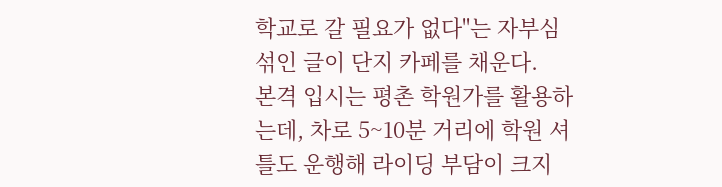학교로 갈 필요가 없다"는 자부심 섞인 글이 단지 카페를 채운다.
본격 입시는 평촌 학원가를 활용하는데, 차로 5~10분 거리에 학원 셔틀도 운행해 라이딩 부담이 크지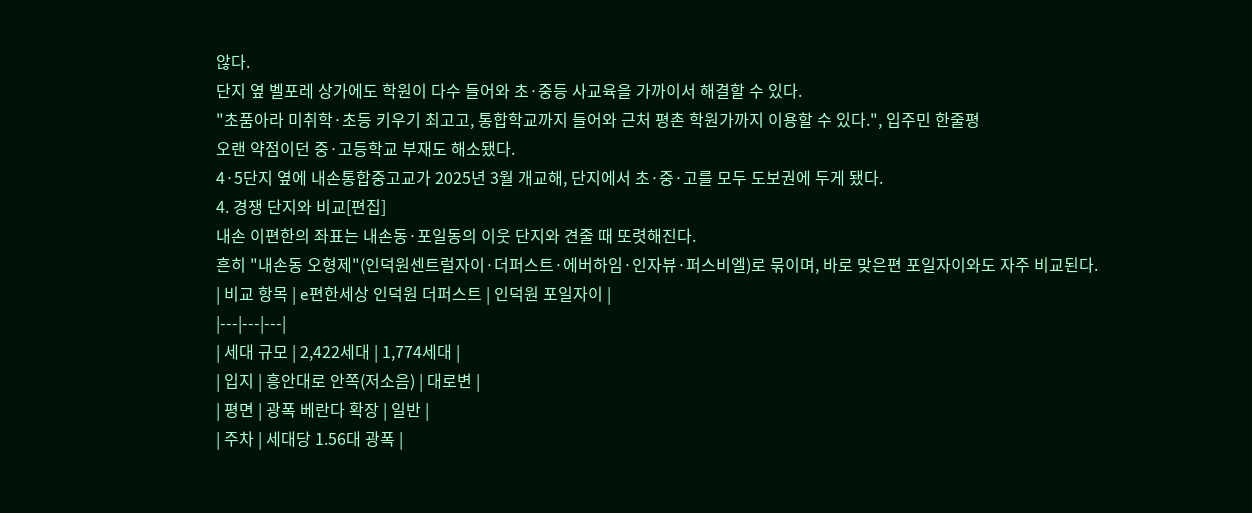않다.
단지 옆 벨포레 상가에도 학원이 다수 들어와 초·중등 사교육을 가까이서 해결할 수 있다.
"초품아라 미취학·초등 키우기 최고고, 통합학교까지 들어와 근처 평촌 학원가까지 이용할 수 있다.", 입주민 한줄평
오랜 약점이던 중·고등학교 부재도 해소됐다.
4·5단지 옆에 내손통합중고교가 2025년 3월 개교해, 단지에서 초·중·고를 모두 도보권에 두게 됐다.
4. 경쟁 단지와 비교[편집]
내손 이편한의 좌표는 내손동·포일동의 이웃 단지와 견줄 때 또렷해진다.
흔히 "내손동 오형제"(인덕원센트럴자이·더퍼스트·에버하임·인자뷰·퍼스비엘)로 묶이며, 바로 맞은편 포일자이와도 자주 비교된다.
| 비교 항목 | e편한세상 인덕원 더퍼스트 | 인덕원 포일자이 |
|---|---|---|
| 세대 규모 | 2,422세대 | 1,774세대 |
| 입지 | 흥안대로 안쪽(저소음) | 대로변 |
| 평면 | 광폭 베란다 확장 | 일반 |
| 주차 | 세대당 1.56대 광폭 |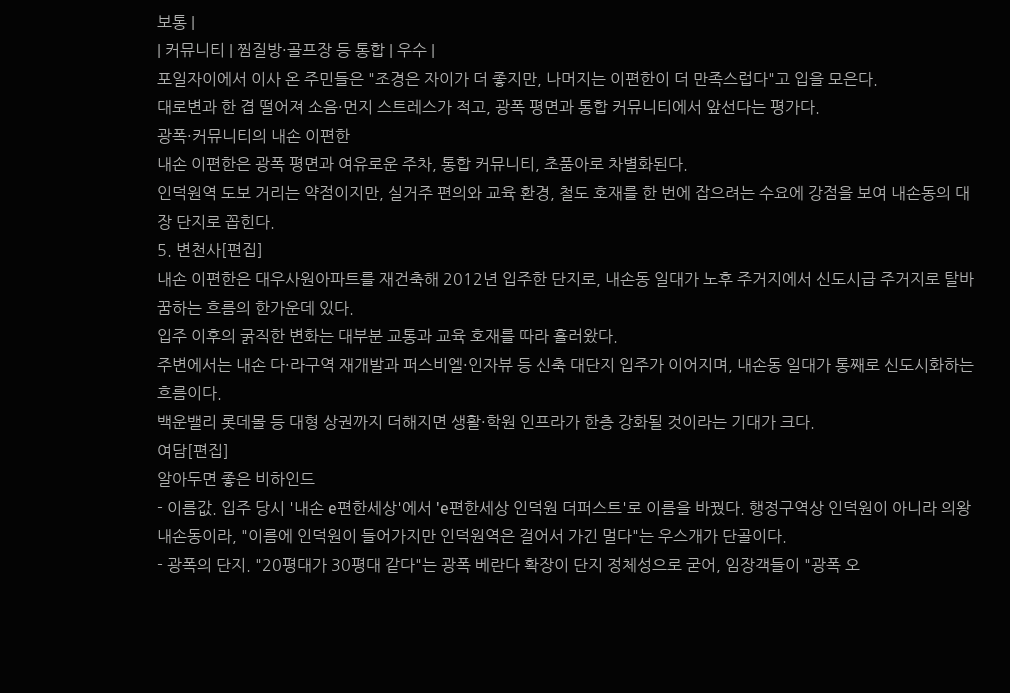보통 |
| 커뮤니티 | 찜질방·골프장 등 통합 | 우수 |
포일자이에서 이사 온 주민들은 "조경은 자이가 더 좋지만, 나머지는 이편한이 더 만족스럽다"고 입을 모은다.
대로변과 한 겹 떨어져 소음·먼지 스트레스가 적고, 광폭 평면과 통합 커뮤니티에서 앞선다는 평가다.
광폭·커뮤니티의 내손 이편한
내손 이편한은 광폭 평면과 여유로운 주차, 통합 커뮤니티, 초품아로 차별화된다.
인덕원역 도보 거리는 약점이지만, 실거주 편의와 교육 환경, 철도 호재를 한 번에 잡으려는 수요에 강점을 보여 내손동의 대장 단지로 꼽힌다.
5. 변천사[편집]
내손 이편한은 대우사원아파트를 재건축해 2012년 입주한 단지로, 내손동 일대가 노후 주거지에서 신도시급 주거지로 탈바꿈하는 흐름의 한가운데 있다.
입주 이후의 굵직한 변화는 대부분 교통과 교육 호재를 따라 흘러왔다.
주변에서는 내손 다·라구역 재개발과 퍼스비엘·인자뷰 등 신축 대단지 입주가 이어지며, 내손동 일대가 통째로 신도시화하는 흐름이다.
백운밸리 롯데몰 등 대형 상권까지 더해지면 생활·학원 인프라가 한층 강화될 것이라는 기대가 크다.
여담[편집]
알아두면 좋은 비하인드
- 이름값. 입주 당시 '내손 e편한세상'에서 'e편한세상 인덕원 더퍼스트'로 이름을 바꿨다. 행정구역상 인덕원이 아니라 의왕 내손동이라, "이름에 인덕원이 들어가지만 인덕원역은 걸어서 가긴 멀다"는 우스개가 단골이다.
- 광폭의 단지. "20평대가 30평대 같다"는 광폭 베란다 확장이 단지 정체성으로 굳어, 임장객들이 "광폭 오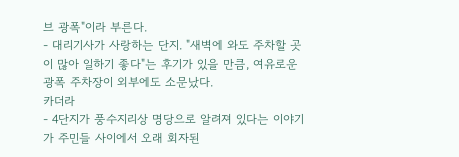브 광폭"이라 부른다.
- 대리기사가 사랑하는 단지. "새벽에 와도 주차할 곳이 많아 일하기 좋다"는 후기가 있을 만큼, 여유로운 광폭 주차장이 외부에도 소문났다.
카더라
- 4단지가 풍수지리상 명당으로 알려져 있다는 이야기가 주민들 사이에서 오래 회자된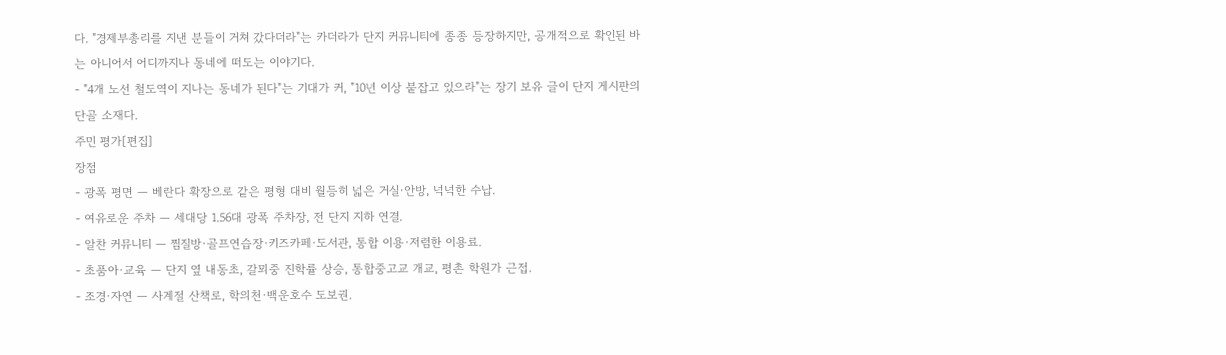다. "경제부총리를 지낸 분들이 거쳐 갔다더라"는 카더라가 단지 커뮤니티에 종종 등장하지만, 공개적으로 확인된 바는 아니어서 어디까지나 동네에 떠도는 이야기다.
- "4개 노선 철도역이 지나는 동네가 된다"는 기대가 커, "10년 이상 붙잡고 있으라"는 장기 보유 글이 단지 게시판의 단골 소재다.
주민 평가[편집]
장점
- 광폭 평면 — 베란다 확장으로 같은 평형 대비 월등히 넓은 거실·안방, 넉넉한 수납.
- 여유로운 주차 — 세대당 1.56대 광폭 주차장, 전 단지 지하 연결.
- 알찬 커뮤니티 — 찜질방·골프연습장·키즈카페·도서관, 통합 이용·저렴한 이용료.
- 초품아·교육 — 단지 옆 내동초, 갈뫼중 진학률 상승, 통합중고교 개교, 평촌 학원가 근접.
- 조경·자연 — 사계절 산책로, 학의천·백운호수 도보권.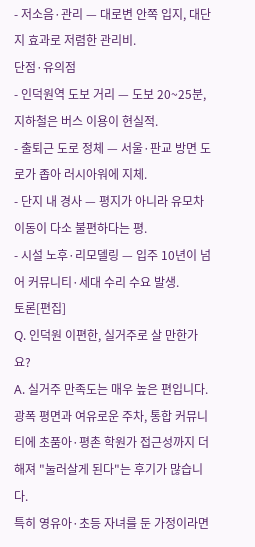- 저소음·관리 — 대로변 안쪽 입지, 대단지 효과로 저렴한 관리비.
단점·유의점
- 인덕원역 도보 거리 — 도보 20~25분, 지하철은 버스 이용이 현실적.
- 출퇴근 도로 정체 — 서울·판교 방면 도로가 좁아 러시아워에 지체.
- 단지 내 경사 — 평지가 아니라 유모차 이동이 다소 불편하다는 평.
- 시설 노후·리모델링 — 입주 10년이 넘어 커뮤니티·세대 수리 수요 발생.
토론[편집]
Q. 인덕원 이편한, 실거주로 살 만한가요?
A. 실거주 만족도는 매우 높은 편입니다.
광폭 평면과 여유로운 주차, 통합 커뮤니티에 초품아·평촌 학원가 접근성까지 더해져 "눌러살게 된다"는 후기가 많습니다.
특히 영유아·초등 자녀를 둔 가정이라면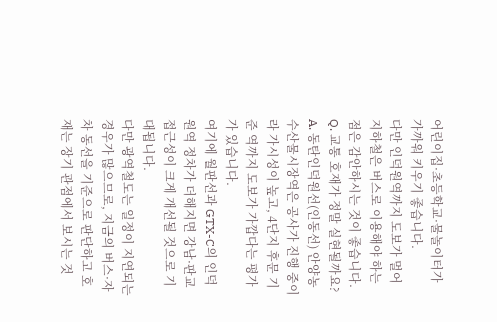어린이집·초등학교·물놀이터가 가까워 키우기 좋습니다.
다만 인덕원역까지 도보가 멀어 지하철은 버스로 이용해야 하는 점은 감안하시는 것이 좋습니다.
Q. 교통 호재가 정말 실현될까요?
A. 동탄인덕원선(인동선) 안양농수산물시장역은 공사가 진행 중이라 가시성이 높고, 4단지 후문 기준 역까지 도보가 가깝다는 평가가 있습니다.
여기에 월판선과 GTX-C의 인덕원역 정차가 더해지면 강남·판교 접근성이 크게 개선될 것으로 기대됩니다.
다만 광역철도는 일정이 지연되는 경우가 많으므로, 지금의 버스·자차 동선을 기준으로 판단하고 호재는 장기 관점에서 보시는 것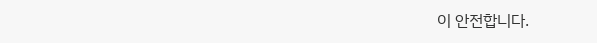이 안전합니다.